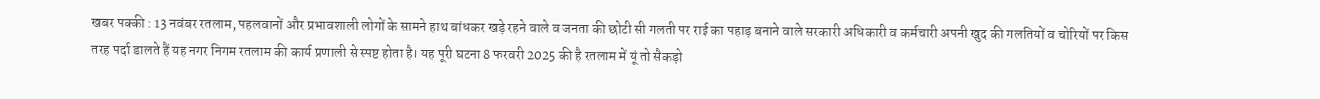खबर पक्की : 13 नवंबर रतलाम, पहलवानों और प्रभावशाली लोगों के सामने हाथ बांधकर खड़े रहने वाले व जनता की छोटी सी गलती पर राई का पहाड़ बनाने वाले सरकारी अधिकारी व कर्मचारी अपनी खुद की गलतियों व चोरियों पर किस तरह पर्दा डालते हैं यह नगर निगम रतलाम की कार्य प्रणाली से स्पष्ट होता है। यह पूरी घटना 8 फरवरी 2025 की है रतलाम में यूं तो सैकड़ो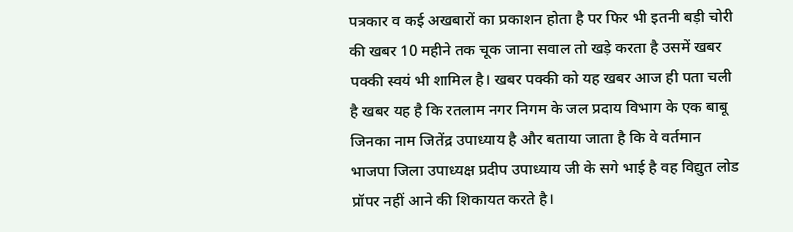पत्रकार व कई अखबारों का प्रकाशन होता है पर फिर भी इतनी बड़ी चोरी की खबर 10 महीने तक चूक जाना सवाल तो खड़े करता है उसमें खबर पक्की स्वयं भी शामिल है। खबर पक्की को यह खबर आज ही पता चली है खबर यह है कि रतलाम नगर निगम के जल प्रदाय विभाग के एक बाबू जिनका नाम जितेंद्र उपाध्याय है और बताया जाता है कि वे वर्तमान भाजपा जिला उपाध्यक्ष प्रदीप उपाध्याय जी के सगे भाई है वह विद्युत लोड प्रॉपर नहीं आने की शिकायत करते है।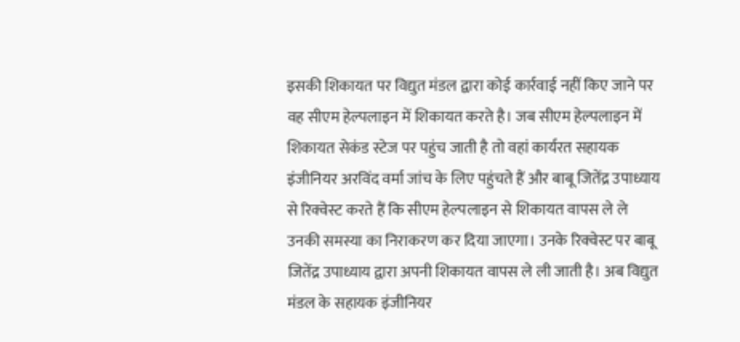इसकी शिकायत पर विद्युत मंडल द्वारा कोई कार्रवाई नहीं किए जाने पर वह सीएम हेल्पलाइन में शिकायत करते है। जब सीएम हेल्पलाइन में शिकायत सेकंड स्टेज पर पहुंच जाती है तो वहां कार्यरत सहायक इंजीनियर अरविंद वर्मा जांच के लिए पहुंचते हैं और बाबू जितेंद्र उपाध्याय से रिक्वेस्ट करते हैं कि सीएम हेल्पलाइन से शिकायत वापस ले ले उनकी समस्या का निराकरण कर दिया जाएगा। उनके रिक्वेस्ट पर बाबू जितेंद्र उपाध्याय द्वारा अपनी शिकायत वापस ले ली जाती है। अब विद्युत मंडल के सहायक इंजीनियर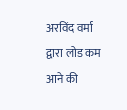अरविंद वर्मा द्वारा लोड कम आने की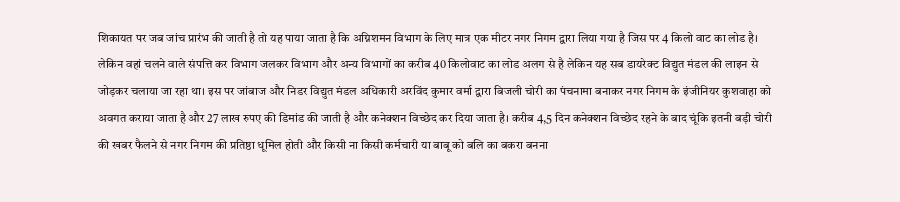शिकायत पर जब जांच प्रारंभ की जाती है तो यह पाया जाता है कि अग्निशमन विभाग के लिए मात्र एक मीटर नगर निगम द्वारा लिया गया है जिस पर 4 किलो वाट का लोड है। लेकिन वहां चलने वाले संपत्ति कर विभाग जलकर विभाग और अन्य विभागों का करीब 40 किलोवाट का लोड अलग से है लेकिन यह सब डायरेक्ट विद्युत मंडल की लाइन से जोड़कर चलाया जा रहा था। इस पर जांबाज और निडर विद्युत मंडल अधिकारी अरविंद कुमार वर्मा द्वारा बिजली चोरी का पंचनामा बनाकर नगर निगम के इंजीनियर कुशवाहा को अवगत कराया जाता है और 27 लाख रुपए की डिमांड की जाती है और कनेक्शन विच्छेद कर दिया जाता है। करीब 4,5 दिन कनेक्शन विच्छेद रहने के बाद चूंकि इतनी बड़ी चोरी की खबर फैलने से नगर निगम की प्रतिष्ठा धूमिल होती और किसी ना किसी कर्मचारी या बाबू को बलि का बकरा बनना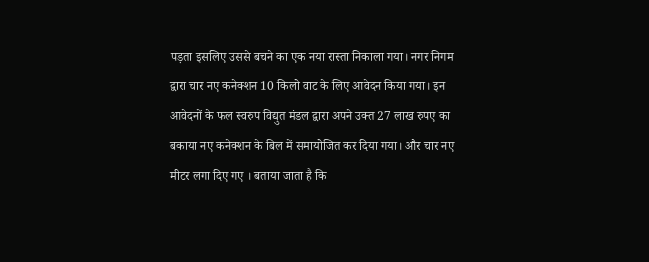पड़ता इसलिए उससे बचने का एक नया रास्ता निकाला गया। नगर निगम द्वारा चार नए कनेक्शन 10 किलो वाट के लिए आवेदन किया गया। इन आवेदनों के फल स्वरुप विद्युत मंडल द्वारा अपने उक्त 27 लाख रुपए का बकाया नए कनेक्शन के बिल में समायोजित कर दिया गया। और चार नए मीटर लगा दिए गए । बताया जाता है कि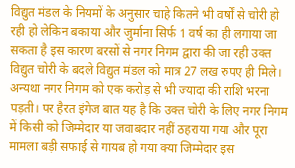विद्युत मंडल के नियमों के अनुसार चाहे कितने भी वर्षों से चोरी हो रही हो लेकिन बकाया और जुर्माना सिर्फ 1 वर्ष का ही लगाया जा सकता है इस कारण बरसों से नगर निगम द्वारा की जा रही उक्त विद्युत चोरी के बदले विद्युत मंडल को मात्र 27 लख रुपए ही मिले। अन्यथा नगर निगम को एक करोड़ से भी ज्यादा की राशि भरना पड़ती। पर हैरत इंगेज बात यह है कि उक्त चोरी के लिए नगर निगम में किसी को जिम्मेदार या जवाबदार नहीं ठहराया गया और पूरा मामला बड़ी सफाई से गायब हो गया क्या जिम्मेदार इस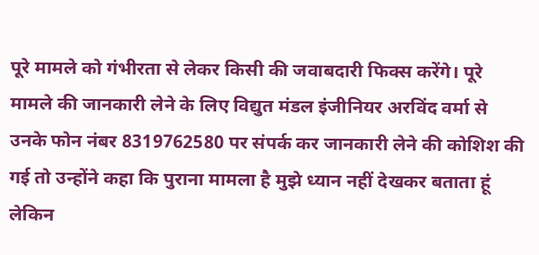पूरे मामले को गंभीरता से लेकर किसी की जवाबदारी फिक्स करेंगे। पूरे मामले की जानकारी लेने के लिए विद्युत मंडल इंजीनियर अरविंद वर्मा से उनके फोन नंबर 8319762580 पर संपर्क कर जानकारी लेने की कोशिश की गई तो उन्होंने कहा कि पुराना मामला है मुझे ध्यान नहीं देखकर बताता हूं लेकिन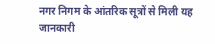नगर निगम के आंतरिक सूत्रों से मिली यह जानकारी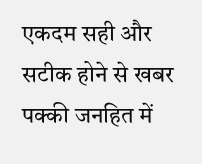एकदम सही और सटीक होने से खबर पक्की जनहित में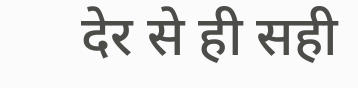देर से ही सही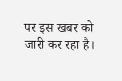पर इस खबर को जारी कर रहा है।